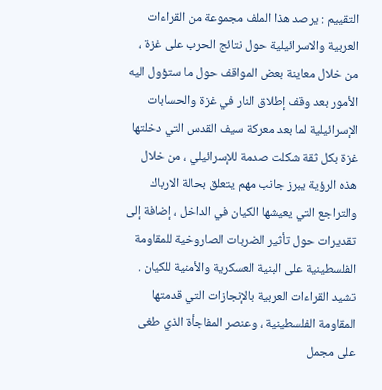التقييم : يرصد هذا الملف مجموعة من القراءات العربية والاسرائيلية حول نتائج الحرب على غزة ، من خلال معاينة بعض المواقف حول ما ستؤول اليه الأمور بعد وقف إطلاق النار في غزة والحسابات الإسرائيلية لما بعد معركة سيف القدس التي دخلتها غزة بكل ثقة شكلت صدمة للإسرائيلي ، من خلال هذه الرؤية يبرز جانب مهم يتعلق بحالة الارباك والتراجع التي يعيشها الكيان في الداخل ، إضافة إلى تقديرات حول تأثير الضربات الصاروخية للمقاومة الفلسطينية على البنية العسكرية والأمنية للكيان . تشيد القراءات العربية بالإنجازات التي قدمتها المقاومة الفلسطينية ، وعنصر المفاجأة الذي طغى على مجمل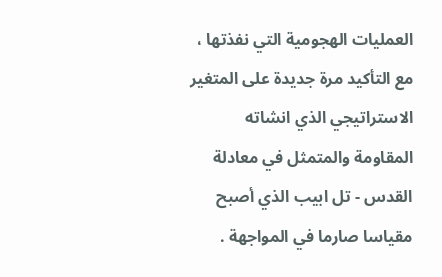العمليات الهجومية التي نفذتها ، مع التأكيد مرة جديدة على المتغير الاستراتيجي الذي انشاته المقاومة والمتمثل في معادلة القدس - تل ابيب الذي أصبح مقياسا صارما في المواجهة .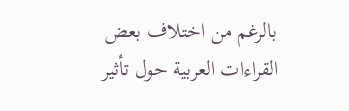بالرغم من اختلاف بعض القراءات العربية حول تأثير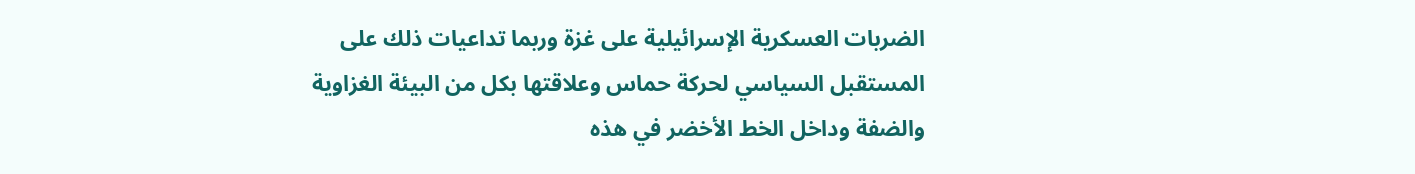الضربات العسكرية الإسرائيلية على غزة وربما تداعيات ذلك على المستقبل السياسي لحركة حماس وعلاقتها بكل من البيئة الغزاوية والضفة وداخل الخط الأخضر في هذه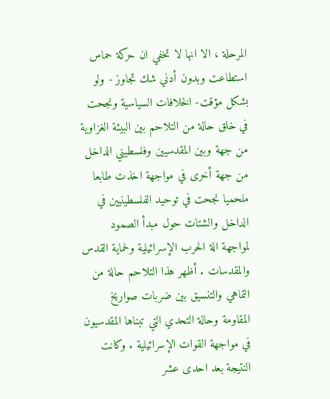المرحلة ، الا انها لا تخفي ان حركة حماس استطاعت وبدون أدني شك تجاوز - ولو بشكل مؤقت- الخلافات السياسية ونجحت في خلق حالة من التلاحم بين البيئة الغزاوية من جهة وبين المقدسيين وفلسطيني الداخل من جهة أخرى في مواجهة اخذت طابعا ملحميا نجحت في توحيد الفلسطينيين في الداخل والشتات حول مبدأ الصمود لمواجهة الة الحرب الإسرائيلية ولحماية القدس والمقدسات . أظهر هذا التلاحم حالة من التماهي والتنسيق بين ضربات صواريخ المقاومة وحالة التحدي التي تبناها المقدسيون في مواجهة القوات الإسرائيلية . وكانت النتيجة بعد احدى عشر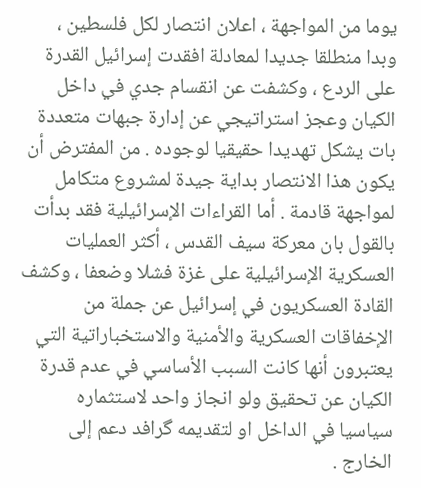يوما من المواجهة ، اعلان انتصار لكل فلسطين ، وبدا منطلقا جديدا لمعادلة افقدت إسرائيل القدرة على الردع ، وكشفت عن انقسام جدي في داخل الكيان وعجز استراتيجي عن إدارة جبهات متعددة بات يشكل تهديدا حقيقيا لوجوده . من المفترض أن يكون هذا الانتصار بداية جيدة لمشروع متكامل لمواجهة قادمة . أما القراءات الإسرائيلية فقد بدأت بالقول بان معركة سيف القدس ، أكثر العمليات العسكرية الإسرائيلية على غزة فشلا وضعفا ، وكشف القادة العسكريون في إسرائيل عن جملة من الإخفاقات العسكرية والأمنية والاستخباراتية التي يعتبرون أنها كانت السبب الأساسي في عدم قدرة الكيان عن تحقيق ولو انجاز واحد لاستثماره سياسيا في الداخل او لتقديمه گرافد دعم إلى الخارج .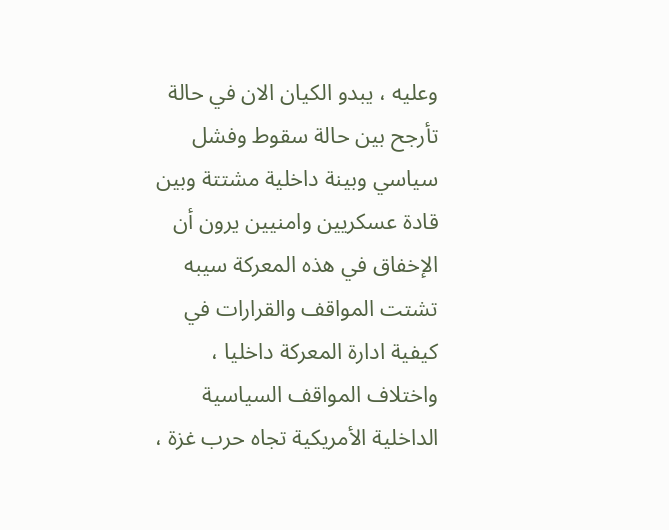وعليه ، يبدو الكيان الان في حالة تأرجح بين حالة سقوط وفشل سياسي وبينة داخلية مشتتة وبين قادة عسكريين وامنيين يرون أن الإخفاق في هذه المعركة سيبه تشتت المواقف والقرارات في كيفية ادارة المعركة داخليا ، واختلاف المواقف السياسية الداخلية الأمريكية تجاه حرب غزة ،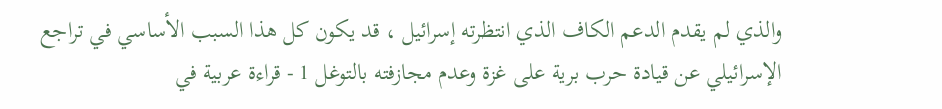والذي لم يقدم الدعم الكاف الذي انتظرته إسرائيل ، قد يكون كل هذا السبب الأساسي في تراجع الإسرائيلي عن قيادة حرب برية على غزة وعدم مجازفته بالتوغل 1 - قراءة عربية في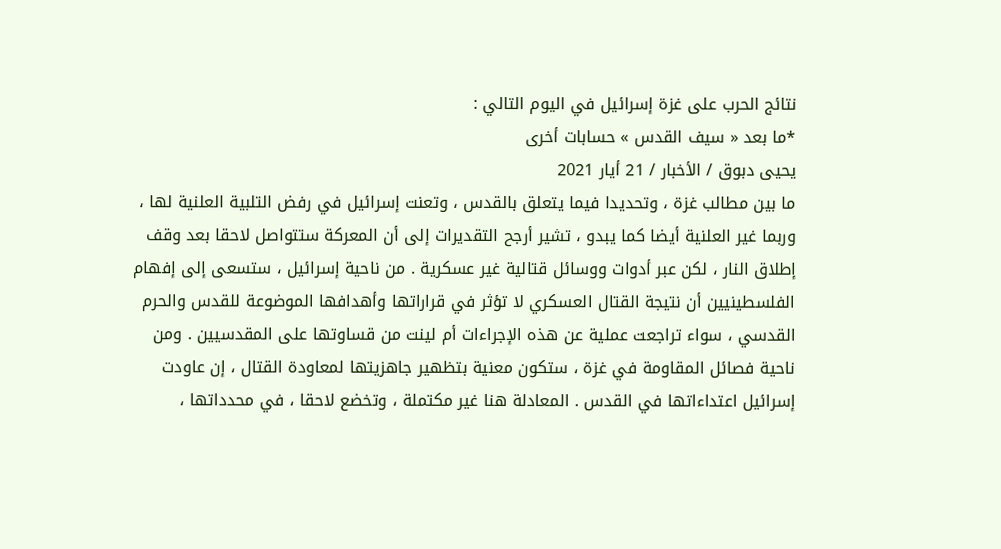نتائج الحرب على غزة إسرائيل في اليوم التالي :
*ما بعد « سيف القدس » حسابات أخرى
یحیی دبوق / الأخبار / 21 أيار 2021
ما بين مطالب غزة ، وتحديدا فيما يتعلق بالقدس ، وتعنت إسرائيل في رفض التلبية العلنية لها ، وربما غير العلنية أيضا كما يبدو ، تشير أرجح التقديرات إلى أن المعركة ستتواصل لاحقا بعد وقف إطلاق النار ، لكن عبر أدوات ووسائل قتالية غير عسكرية . من ناحية إسرائيل ، ستسعى إلى إفهام الفلسطينيين أن نتيجة القتال العسكري لا تؤثر في قراراتها وأهدافها الموضوعة للقدس والحرم القدسي ، سواء تراجعت عملية عن هذه الإجراءات أم لینت من قساوتها على المقدسيين . ومن ناحية فصائل المقاومة في غزة ، ستكون معنية بتظهير جاهزيتها لمعاودة القتال ، إن عاودت إسرائيل اعتداءاتها في القدس . المعادلة هنا غير مكتملة ، وتخضع لاحقا ، في محدداتها ،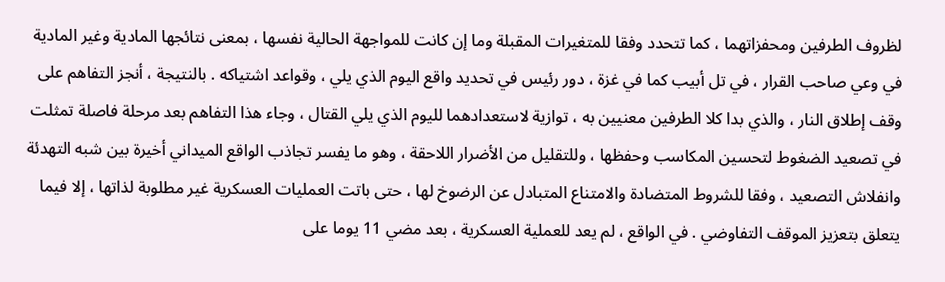لظروف الطرفين ومحفزاتهما ، كما تتحدد وفقا للمتغيرات المقبلة وما إن كانت للمواجهة الحالية نفسها ، بمعنى نتائجها المادية وغير المادية في وعي صاحب القرار ، في تل أبيب كما في غزة ، دور رئيس في تحديد واقع اليوم الذي يلي ، وقواعد اشتیاکه . بالنتيجة ، أنجز التفاهم على وقف إطلاق النار ، والذي بدا كلا الطرفين معنيين به ، توازية لاستعدادهما لليوم الذي يلي القتال ، وجاء هذا التفاهم بعد مرحلة فاصلة تمثلت في تصعيد الضغوط لتحسين المكاسب وحفظها ، وللتقليل من الأضرار اللاحقة ، وهو ما يفسر تجاذب الواقع الميداني أخيرة بين شبه التهدئة وانفلاش التصعيد ، وفقا للشروط المتضادة والامتناع المتبادل عن الرضوخ لها ، حتى باتت العمليات العسكرية غير مطلوبة لذاتها ، إلا فيما يتعلق بتعزيز الموقف التفاوضي . في الواقع ، لم يعد للعملية العسكرية ، بعد مضي 11 يوما على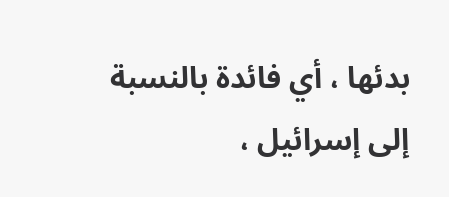بدئها ، أي فائدة بالنسبة إلى إسرائيل ،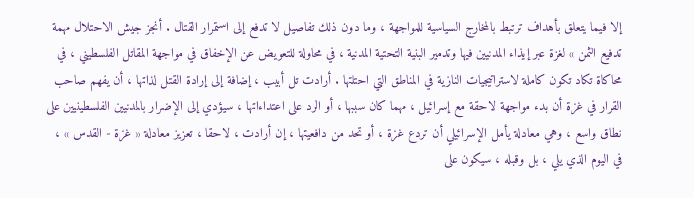إلا فيما يتعلق بأهداف ترتبط بالمخارج السياسية للمواجهة ، وما دون ذلك تفاصيل لا تدفع إلى استمرار القتال . أنجز جيش الاحتلال مهمة تدفيع الثمن » لغزة عبر إيذاء المدنيين فيها وتدمير البنية التحتية المدنية ، في محاولة للتعويض عن الإخفاق في مواجهة المقاتل الفلسطيني ، في محاكاة تكاد تكون كاملة لاستراتيجيات النازية في المناطق التي احتلتها . أرادت تل أبيب ، إضافة إلى إرادة القتل لذاتها ، أن يفهم صاحب القرار في غزة أن بدء مواجهة لاحقة مع إسرائيل ، مهما كان سببها ، أو الرد على اعتداءاتها ، سيؤدي إلى الإضرار بالمدنيين الفلسطينيين على نطاق واسع ، وهي معادلة يأمل الإسرائيلي أن تردع غزة ، أو تحد من دافعيتها ، إن أرادت ، لاحقا ، تعزيز معادلة « غزة - القدس » ، في اليوم الذي يلي ، بل وقبله ، سيكون على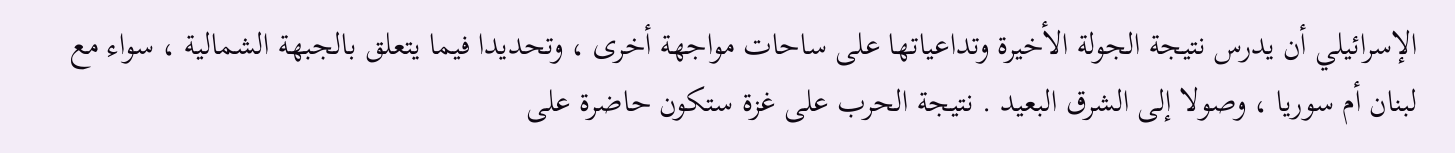الإسرائيلي أن يدرس نتيجة الجولة الأخيرة وتداعياتها على ساحات مواجهة أخرى ، وتحديدا فيما يتعلق بالجبهة الشمالية ، سواء مع لبنان أم سوريا ، وصولا إلى الشرق البعيد . نتيجة الحرب على غزة ستكون حاضرة على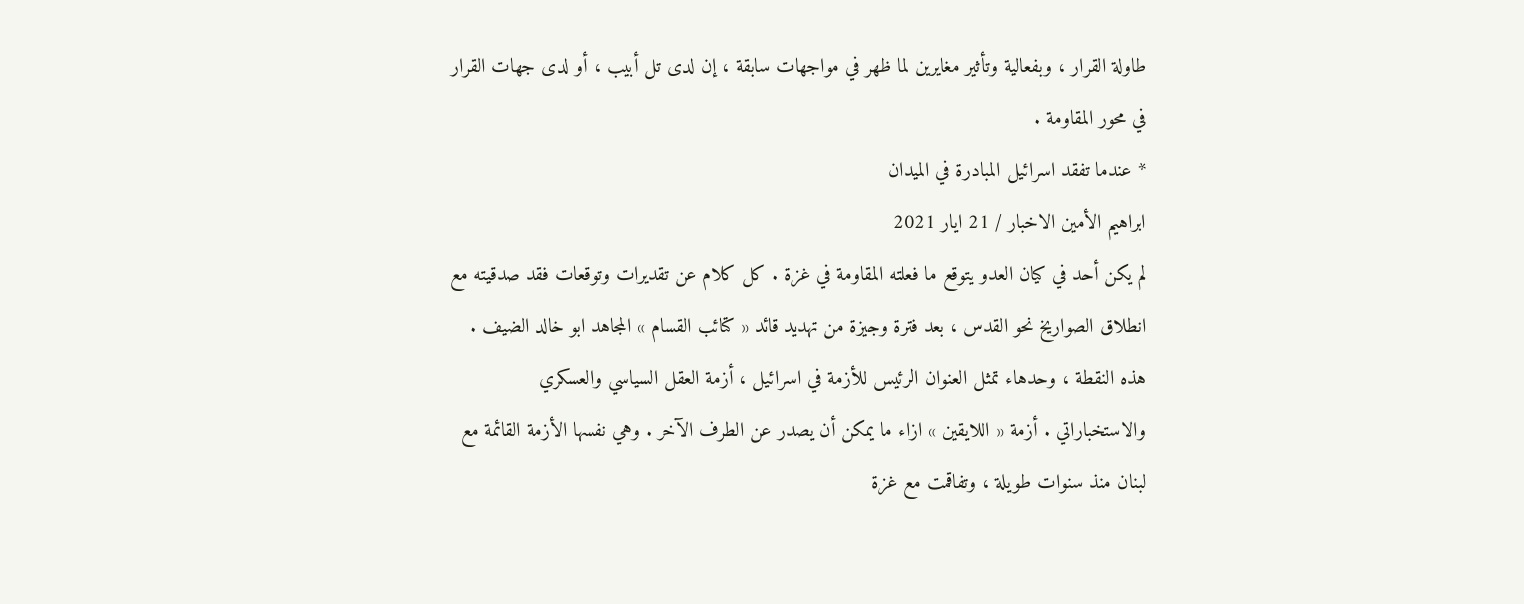طاولة القرار ، وبفعالية وتأثير مغایرین لما ظهر في مواجهات سابقة ، إن لدى تل أبيب ، أو لدى جهات القرار في محور المقاومة .
* عندما تفقد اسرائيل المبادرة في الميدان
ابراهيم الأمين الاخبار / 21 ايار 2021
لم يكن أحد في كيان العدو يتوقع ما فعلته المقاومة في غزة . كل كلام عن تقديرات وتوقعات فقد صدقيته مع انطلاق الصواريخ نحو القدس ، بعد فترة وجيزة من تهديد قائد « كتائب القسام » المجاهد ابو خالد الضيف . هذه النقطة ، وحدهاء تمثل العنوان الرئيس للأزمة في اسرائيل ، أزمة العقل السياسي والعسكري والاستخباراتي . أزمة « اللايقين » ازاء ما يمكن أن يصدر عن الطرف الآخر . وهي نفسها الأزمة القائمة مع لبنان منذ سنوات طويلة ، وتفاقمت مع غزة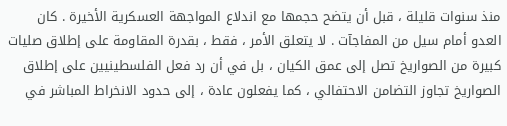منذ سنوات قليلة ، قبل أن يتضح حجمها مع اندلاع المواجهة العسكرية الأخيرة . كان العدو أمام سيل من المفاجآت . لا يتعلق الأمر ، فقط ، بقدرة المقاومة على إطلاق صليات كبيرة من الصواريخ تصل إلى عمق الكيان ، بل في أن رد فعل الفلسطينيين على إطلاق الصواريخ تجاوز التضامن الاحتفالي ، كما يفعلون عادة ، إلى حدود الانخراط المباشر في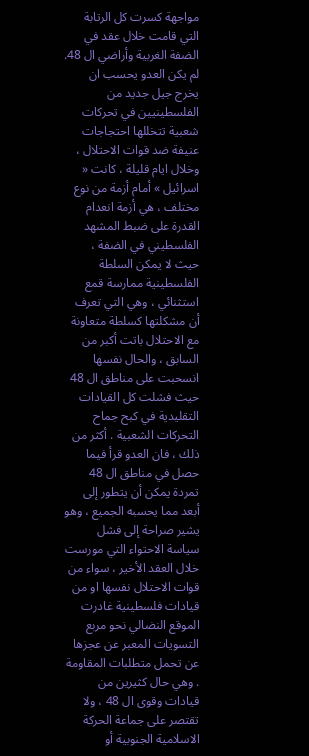مواجهة كسرت كل الرتابة التي قامت خلال عقد في الضفة الغربية وأراضي ال 48. لم يكن العدو يحسب ان يخرج جيل جديد من الفلسطينيين في تحركات شعبية تتخللها احتجاجات عنيفة ضد قوات الاحتلال ، وخلال ايام قليلة ، كانت « اسرائیل » أمام أزمة من نوع مختلف ، هي أزمة انعدام القدرة على ضبط المشهد الفلسطيني في الضفة ، حيث لا يمكن السلطة الفلسطينية ممارسة قمع استثنائي ، وهي التي تعرف أن مشكلتها كسلطة متعاونة مع الاحتلال باتت أكبر من السابق ، والحال نفسها انسحبت على مناطق ال 48 حيث فشلت كل القيادات التقليدية في كبح جماح التحركات الشعبية . أكثر من ذلك ، فان العدو قرأ فيما حصل في مناطق ال 48 تمردة يمكن أن يتطور إلى أبعد مما يحسبه الجميع ، وهو يشير صراحة إلى فشل سياسة الاحتواء التي مورست خلال العقد الأخير ، سواء من قوات الاحتلال نفسها او من قيادات فلسطينية غادرت الموقع النضالي نحو مربع التسويات المعبر عن عجزها عن تحمل متطلبات المقاومة . وهي حال كثيرين من قيادات وقوى ال 48 ، ولا تقتصر على جماعة الحركة الاسلامية الجنوبية أو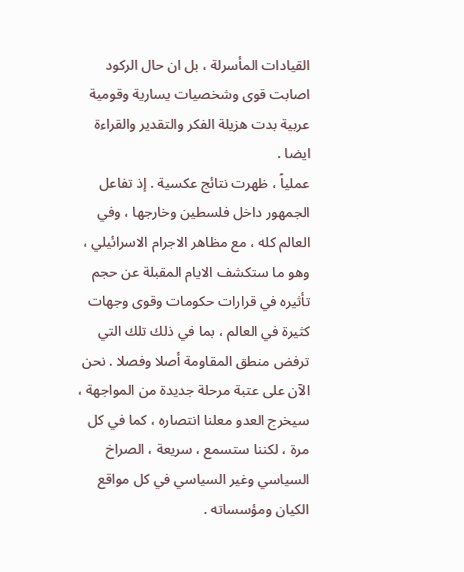القيادات المأسرلة ، بل ان حال الركود اصابت قوى وشخصيات يسارية وقومية عربية بدت هزيلة الفكر والتقدير والقراءة ايضا .
عملياً ، ظهرت نتائج عكسية . إذ تفاعل الجمهور داخل فلسطين وخارجها ، وفي العالم كله ، مع مظاهر الاجرام الاسرائيلي ، وهو ما ستكشف الايام المقبلة عن حجم تأثيره في قرارات حكومات وقوی وجهات كثيرة في العالم ، بما في ذلك تلك التي ترفض منطق المقاومة أصلا وفصلا . نحن الآن على عتبة مرحلة جديدة من المواجهة ، سيخرج العدو معلنا انتصاره ، كما في كل مرة ، لكننا ستسمع ، سريعة ، الصراخ السياسي وغير السياسي في كل مواقع الكيان ومؤسساته .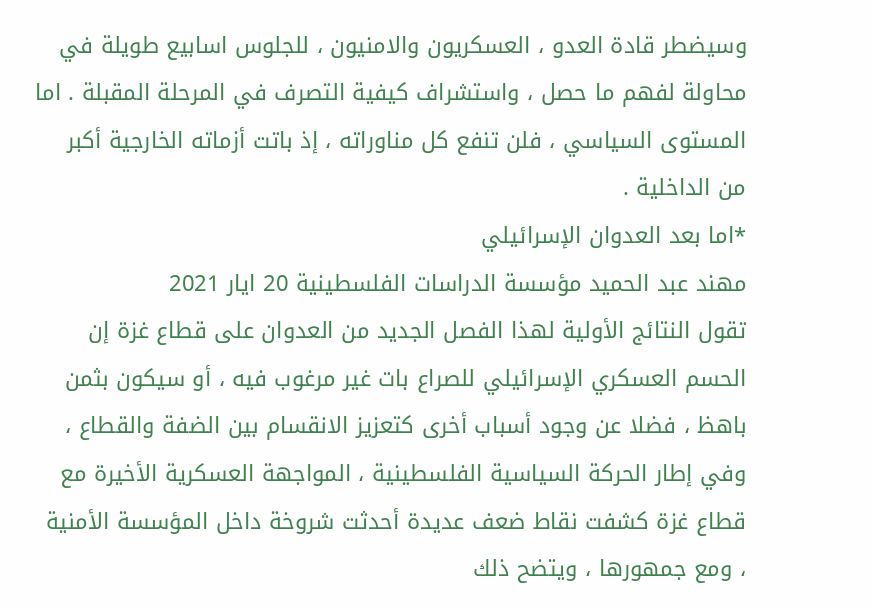وسيضطر قادة العدو ، العسكريون والامنيون ، للجلوس اسابيع طويلة في محاولة لفهم ما حصل ، واستشراف كيفية التصرف في المرحلة المقبلة . اما المستوى السياسي ، فلن تنفع كل مناوراته ، إذ باتت أزماته الخارجية أكبر من الداخلية .
*اما بعد العدوان الإسرائيلي
مهند عبد الحميد مؤسسة الدراسات الفلسطينية 20 ايار 2021
تقول النتائج الأولية لهذا الفصل الجديد من العدوان على قطاع غزة إن الحسم العسكري الإسرائيلي للصراع بات غير مرغوب فيه ، أو سيكون بثمن باهظ ، فضلا عن وجود أسباب أخرى كتعزيز الانقسام بين الضفة والقطاع ، وفي إطار الحركة السياسية الفلسطينية ، المواجهة العسكرية الأخيرة مع قطاع غزة كشفت نقاط ضعف عديدة أحدثت شروخة داخل المؤسسة الأمنية ، ومع جمهورها ، ويتضح ذلك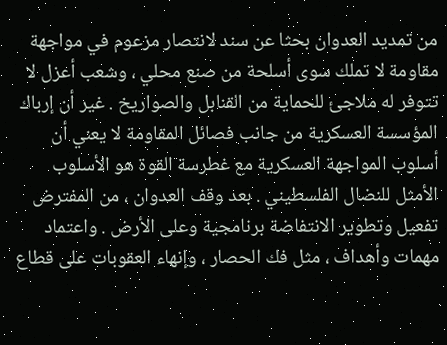من تمديد العدوان بحثا عن سند لانتصار مزعوم في مواجهة مقاومة لا تملك سوى أسلحة من صنع محلي ، وشعب أعزل لا تتوفر له ملاجئ للحماية من القنابل والصواريخ . غير أن إرباك المؤسسة العسكرية من جانب فصائل المقاومة لا يعني أن أسلوب المواجهة العسكرية مع غطرسة القوة هو الأسلوب الأمثل للنضال الفلسطيني . بعد وقف العدوان ، من المفترض تفعيل وتطوير الانتفاضة برنامجية وعلى الأرض . واعتماد مهمات وأهداف ، مثل فك الحصار ، وإنهاء العقوبات على قطاع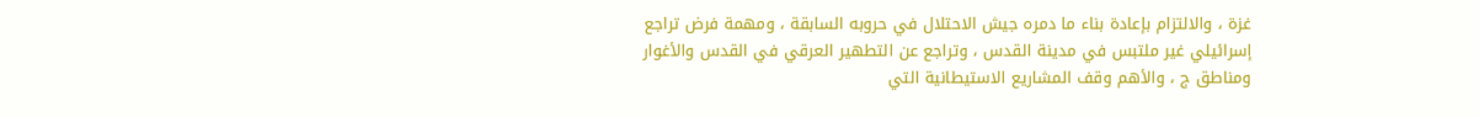غزة ، والالتزام بإعادة بناء ما دمره جیش الاحتلال في حروبه السابقة ، ومهمة فرض تراجع إسرائيلي غير ملتبس في مدينة القدس ، وتراجع عن التطهير العرقي في القدس والأغوار ومناطق ج ، والأهم وقف المشاريع الاستيطانية التي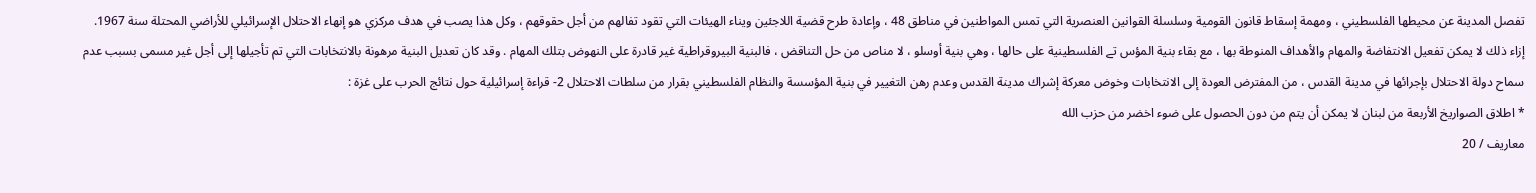تفصل المدينة عن محيطها الفلسطيني ، ومهمة إسقاط قانون القومية وسلسلة القوانين العنصرية التي تمس المواطنين في مناطق 48 ، وإعادة طرح قضية اللاجئين ويناء الهيئات التي تقود تفالهم من أجل حقوقهم ، وكل هذا يصب في هدف مركزي هو إنهاء الاحتلال الإسرائيلي للأراضي المحتلة سنة 1967. إزاء ذلك لا يمكن تفعيل الانتفاضة والمهام والأهداف المنوطة بها ، مع بقاء بنية المؤس تے الفلسطينية على حالها ، وهي بنية أوسلو ، لا مناص من حل التناقض ، فالبنية البيروقراطية غير قادرة على النهوض بتلك المهام . وقد كان تعديل البنية مرهونة بالانتخابات التي تم تأجيلها إلى أجل غير مسمى بسبب عدم سماح دولة الاحتلال بإجرائها في مدينة القدس ، من المفترض العودة إلى الانتخابات وخوض معركة إشراك مدينة القدس وعدم رهن التغيير في بنية المؤسسة والنظام الفلسطيني بقرار من سلطات الاحتلال 2- قراءة إسرائيلية حول نتائج الحرب على غزة :
* اطلاق الصواريخ الأربعة من لبنان لا يمكن أن يتم من دون الحصول على ضوء اخضر من حزب الله
معاريف / 20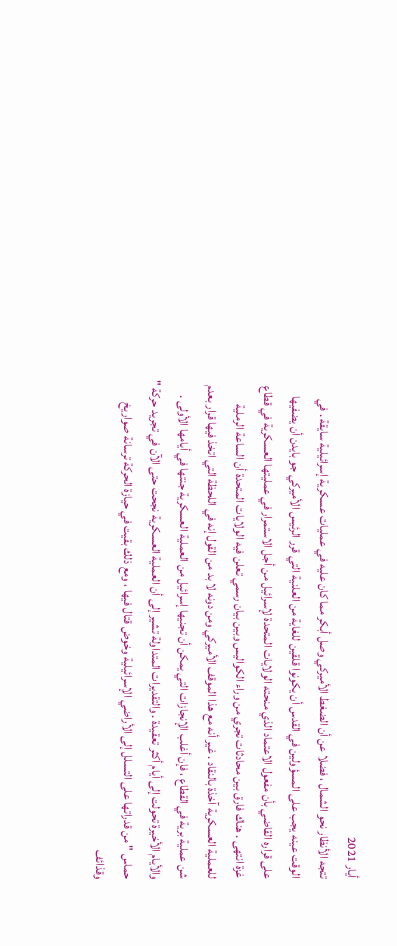أيار 2021
تتجه الأنظار نحو الشمال ، فضلا عن أن الضغط الأميركي وصل أبكر مما كان عليه في عمليات عسكرية إسرائيلية سايقة . في الوقت عينه يجب على المسؤولين في القدس أن يكونوا قلقين للغاية من العلنية التي قرر الرئيس الأميركي جو بایدن أن يضفيها على قراره القاضي بأن مفعول الاعتماد الذي منحته الولايات المتحدة لإسرائيل من أجل الاستمرار في عمليتها العسكرية في قطاع غزة انتهى . هناك فارق بين محادثات تجري من وراء الكواليس وبين بيان رسمي تعلن فيه الولايات المتحدة أن الساعة الرملية للعملية العسكرية آخذة بالنقاد . غير أنه مع هذا الموقف الأميركي ومن دونه لا بد من القول إنه في اللحظة التي اتخذ فيها قرار بعدم شن عملية برية في القطاع ، فإن أغلب الإنجازات التي يمكن أن تجنيها إسرائيل من العملية العسكرية جنتها في أيامها الأولى . والأيام الأخيرة تحولت إلى أيام أكثر تعقيدة . والتقديرات المتداولة تشير إلى أن العملية العسكرية نجحت حتى الآن في تجريد حركة " حماس " من قدراتها على التسلل إلى الأراضي الإسرائيلية وخوض قتال فيها ، ومع ذلك بقيت في حيازة الحركة ترسانة صواريخ وقذائف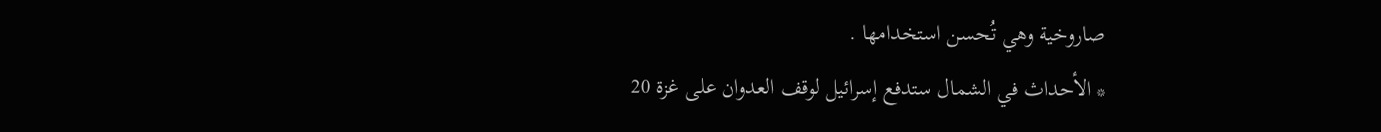صاروخية وهي تُحسن استخدامها .
* الأحداث في الشمال ستدفع إسرائيل لوقف العدوان على غزة 20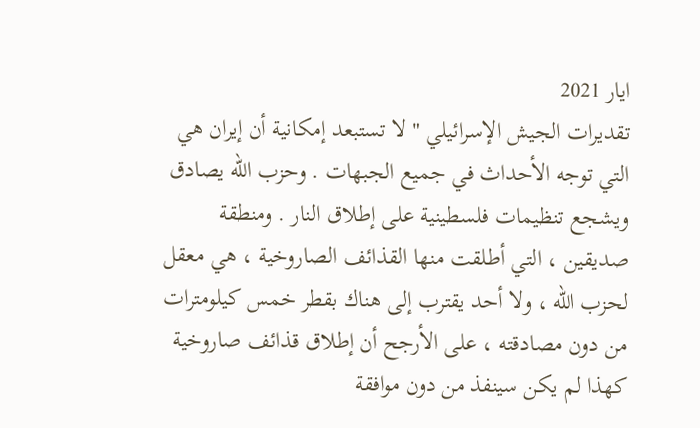ايار 2021
تقديرات الجيش الإسرائيلي " لا تستبعد إمكانية أن إيران هي التي توجه الأحداث في جميع الجبهات . وحزب الله يصادق ويشجع تنظيمات فلسطينية على إطلاق النار . ومنطقة صديقين ، التي أطلقت منها القذائف الصاروخية ، هي معقل لحزب الله ، ولا أحد يقترب إلى هناك بقطر خمس کيلومترات من دون مصادقته ، على الأرجح أن إطلاق قذائف صاروخية كهذا لم يكن سينفذ من دون موافقة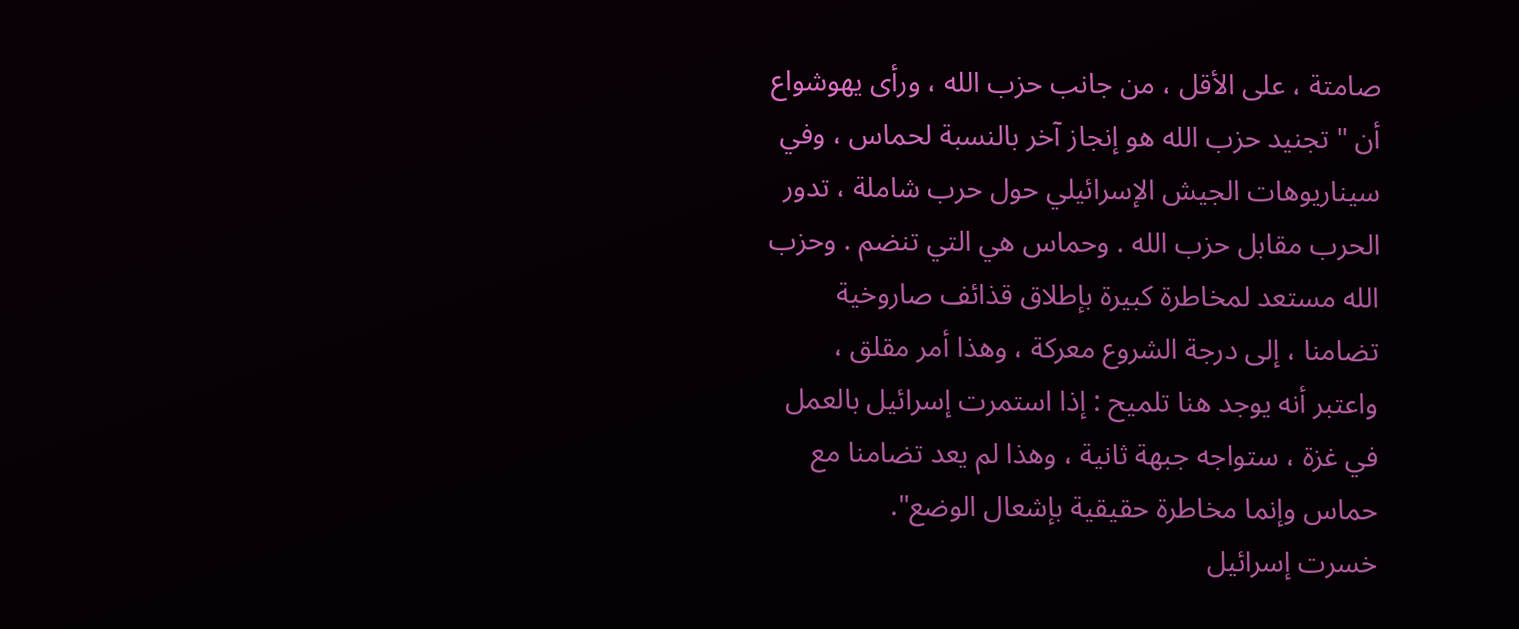صامتة ، على الأقل ، من جانب حزب الله ، ورأى يهوشواع أن " تجنيد حزب الله هو إنجاز آخر بالنسبة لحماس ، وفي سيناريوهات الجيش الإسرائيلي حول حرب شاملة ، تدور الحرب مقابل حزب الله . وحماس هي التي تنضم . وحزب الله مستعد لمخاطرة كبيرة بإطلاق قذائف صاروخية تضامنا ، إلى درجة الشروع معركة ، وهذا أمر مقلق ، واعتبر أنه يوجد هنا تلميح : إذا استمرت إسرائيل بالعمل في غزة ، ستواجه جبهة ثانية ، وهذا لم يعد تضامنا مع حماس وإنما مخاطرة حقيقية بإشعال الوضع".
خسرت إسرائيل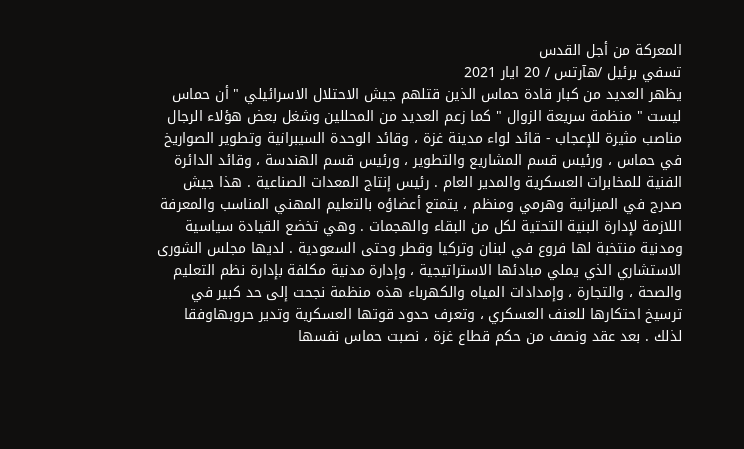المعركة من أجل القدس
تسفي برئیل /هآرتس / 20 ايار 2021
يظهر العديد من كبار قادة حماس الذين قتلهم جيش الاحتلال الاسرائيلي " أن حماس لیست " منظمة سريعة الزوال " كما زعم العديد من المحللين وشغل بعض هؤلاء الرجال مناصب مثيرة للإعجاب - قائد لواء مدينة غزة ، وقائد الوحدة السيبرانية وتطوير الصواريخ في حماس ، ورئيس قسم المشاريع والتطوير ، ورئيس قسم الهندسة ، وقائد الدائرة الفنية للمخابرات العسكرية والمدير العام . رئيس إنتاج المعدات الصناعية . هذا جيش صدرج في الميزانية وهرمي ومنظم ، يتمتع أعضاؤه بالتعليم المهني المناسب والمعرفة اللازمة لإدارة البنية التحتية لكل من البقاء والهجمات . وهي تخضع القيادة سياسية ومدنية منتخبة لها فروع في لبنان وتركيا وقطر وحتى السعودية . لديها مجلس الشورى الاستشاري الذي يملي مبادئها الاستراتيجية ، وإدارة مدنية مكلفة بإدارة نظم التعليم والصحة ، والتجارة ، وإمدادات المياه والكهرباء هذه منظمة نجحت إلى حد كبير في ترسيخ احتكارها للعنف العسكري ، وتعرف حدود قوتها العسكرية وتدير حروبهاوفقا لذلك . بعد عقد ونصف من حكم قطاع غزة ، نصبت حماس نفسها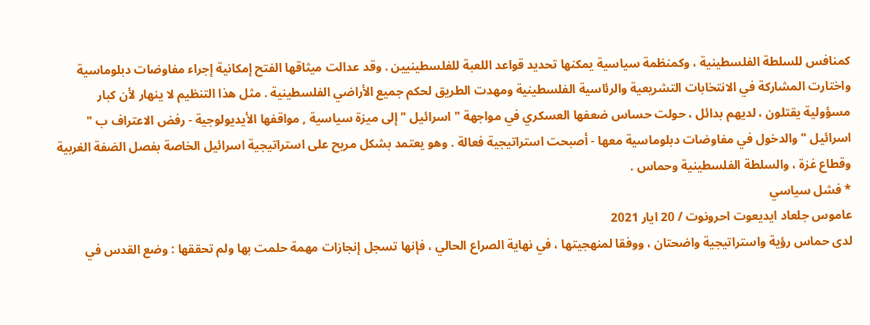كمنافس للسلطة الفلسطينية ، وكمنظمة سياسية يمكنها تحديد قواعد اللعبة للفلسطينيين . وقد عدالت میثاقها الفتح إمكانية إجراء مفاوضات دبلوماسية واختارت المشاركة في الانتخابات التشريعية والرئاسية الفلسطينية ومهدت الطريق لحكم جميع الأراضي الفلسطينية . مثل هذا التنظيم لا ينهار لأن كبار مسؤولية يقتلون ، لديهم بدائل ، حولت حساس ضعفها العسكري في مواجهة " اسرائيل " إلى ميزة سياسية , مواقفها الأيديولوجية - رفض الاعتراف ب " اسرائيل " والدخول في مفاوضات دبلوماسية معها - أصبحت استراتيجية فعالة . وهو يعتمد بشكل مريح على استراتيجية اسرائيل الخاصة بفصل الضفة الغربية وقطاع غزة ، والسلطة الفلسطينية وحماس .
* فشل سياسي
عاموس جلعاد ایدیعوت احرونوت / 20 ايار 2021
لدى حماس رؤية واستراتيجية واضحتان ، ووفقا لمنهجيتها ، في نهاية الصراع الحالي ، فإنها تسجل إنجازات مهمة حلمت بها ولم تحققها : وضع القدس في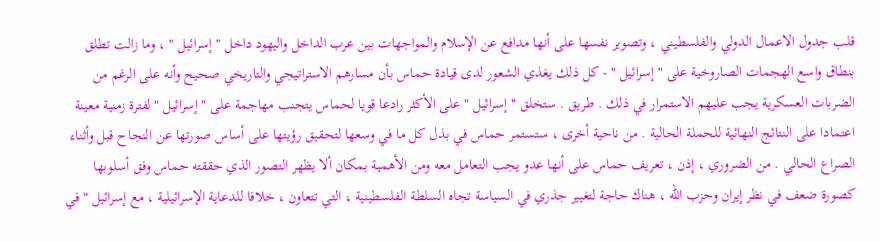قلب جدول الاعمال الدولي والفلسطيني ، وتصوير نفسها على أنها مدافع عن الإسلام والمواجهات بين عرب الداخل واليهود داخل " إسرائيل " ، وما زالت تطلق بنطاق واسع الهجمات الصاروخية على " إسرائيل " - كل ذلك يغذي الشعور لدى قيادة حماس بأن مسارهم الاستراتيجي والتاريخي صحيح وأنه على الرغم من الضربات العسكرية يجب عليهم الاستمرار في ذلك . طريق . ستخلق " إسرائيل " على الأكثر رادعا قويا لحماس يتجنب مهاجمة على " إسرائيل " لفترة زمنية معينة اعتمادا على النتائج النهائية للحملة الحالية . من ناحية أخرى ، ستستمر حماس في بذل كل ما في وسعها لتحقيق رؤيتها على أساس صورتها عن النجاح قبل وأثناء الصراع الحالي . من الضروري ، إذن ، تعريف حماس على أنها عدو يجب التعامل معه ومن الأهمية بمكان ألا يظهر التصور الذي حققته حماس وفق أسلوبها كصورة ضعف في نظر إيران وحزب الله ، هناك حاجة لتغيير جذري في السياسة تجاه السلطة الفلسطينية ، التي تتعاون ، خلافا للدعاية الإسرائيلية ، مع إسرائيل " في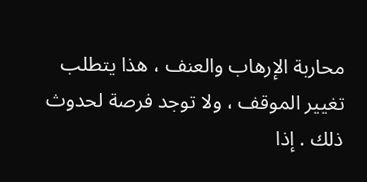محاربة الإرهاب والعنف ، هذا يتطلب تغيير الموقف ، ولا توجد فرصة لحدوث ذلك . إذا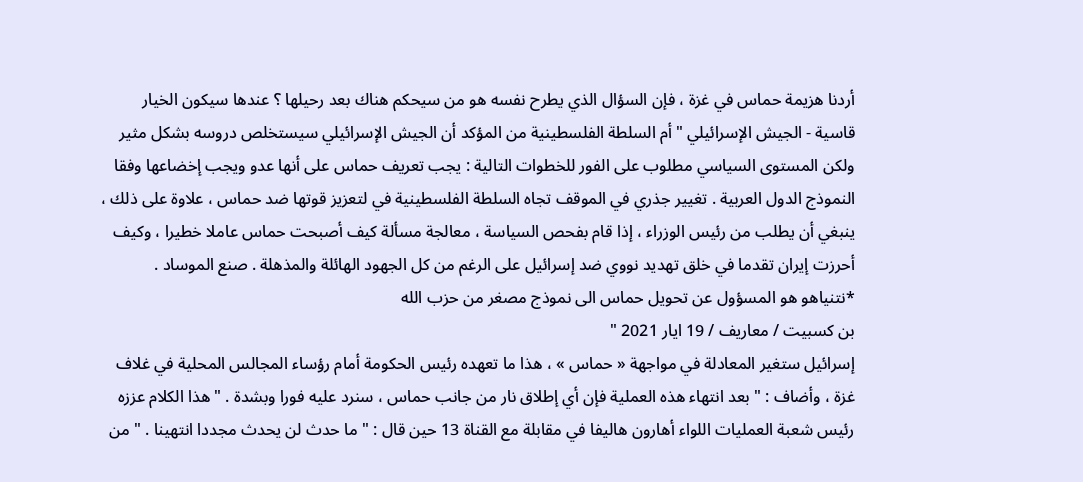أردنا هزيمة حماس في غزة ، فإن السؤال الذي يطرح نفسه هو من سيحكم هناك بعد رحيلها ؟ عندها سيكون الخيار قاسية - الجيش الإسرائيلي " أم السلطة الفلسطينية من المؤكد أن الجيش الإسرائيلي سيستخلص دروسه بشكل مثير ولكن المستوى السياسي مطلوب على الفور للخطوات التالية : يجب تعريف حماس على أنها عدو ويجب إخضاعها وفقا النموذج الدول العربية . تغيير جذري في الموقف تجاه السلطة الفلسطينية في لتعزيز قوتها ضد حماس ، علاوة على ذلك ، ينبغي أن يطلب من رئيس الوزراء ، إذا قام بفحص السياسة ، معالجة مسألة كيف أصبحت حماس عاملا خطيرا ، وكيف أحرزت إيران تقدما في خلق تهديد نووي ضد إسرائيل على الرغم من كل الجهود الهائلة والمذهلة . صنع الموساد .
*نتنياهو هو المسؤول عن تحويل حماس الى نموذج مصغر من حزب الله
بن کسبیت / معاريف / 19 ايار 2021 "
إسرائيل ستغير المعادلة في مواجهة « حماس » ، هذا ما تعهده رئيس الحكومة أمام رؤساء المجالس المحلية في غلاف غزة ، وأضاف : " بعد انتهاء هذه العملية فإن أي إطلاق نار من جانب حماس ، سنرد عليه فورا وبشدة . " هذا الكلام عززه رئيس شعبة العمليات اللواء أهارون هاليفا في مقابلة مع القناة 13 حين قال : " ما حدث لن يحدث مجددا انتهينا . " من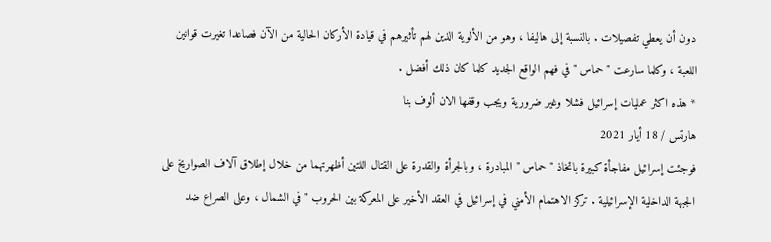دون أن يعطي تفصيلات . بالنسبة إلى هاليفا ، وهو من الألوية الذين لهم تأثيرهم في قيادة الأركان الحالية من الآن فصاعدا تغيرت قوانين اللعبة ، وكلما سارعت " حماس " في فهم الواقع الجديد كلما كان ذلك أفضل .
* هذه اکثر عمليات إسرائيل فشلا وغير ضرورية ويجب وقفها الان ألوف بنا
هارتس / 18 أيار 2021
فوجئت إسرائيل مفاجأة كبيرة باتخاذ " حماس " المبادرة ، وبالجرأة والقدرة على القتال اللتين أظهرتهما من خلال إطلاق آلاف الصواريخ على الجبهة الداخلية الإسرائيلية . تركز الاهتمام الأمني في إسرائيل في العقد الأخير على المعركة بين الحروب " في الشمال ، وعلى الصراع ضد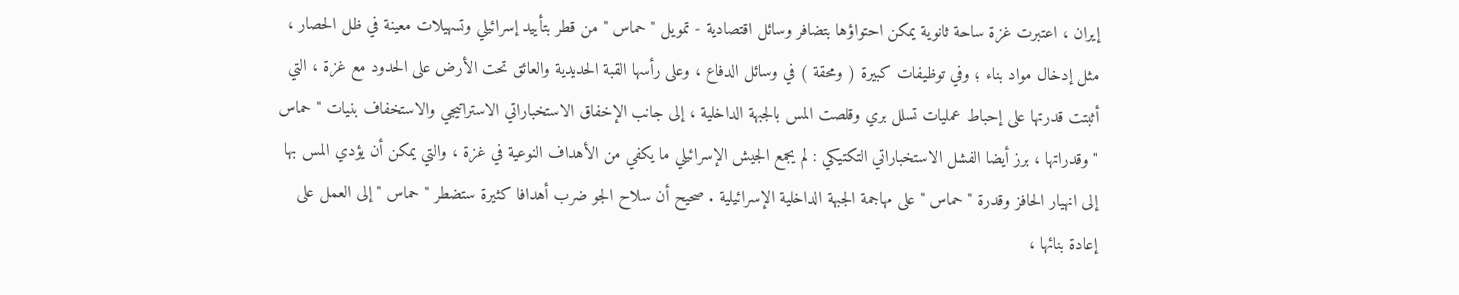إيران ، اعتبرت غزة ساحة ثانوية يمكن احتواؤها بتضافر وسائل اقتصادية - تمويل " حماس " من قطر بتأييد إسرائيلي وتسهيلات معينة في ظل الحصار ، مثل إدخال مواد بناء ؛ وفي توظيفات كبيرة ( ومحقة ) في وسائل الدفاع ، وعلى رأسها القبة الحديدية والعائق تحت الأرض على الحدود مع غزة ، التي أثبتت قدرتها على إحباط عمليات تسلل بري وقلصت المس بالجبهة الداخلية ، إلى جانب الإخفاق الاستخباراتي الاستراتيجي والاستخفاف بنیات " حماس " وقدراتها ، برز أيضا الفشل الاستخباراتي التكتيكي : لم يجمع الجيش الإسرائيلي ما يكفي من الأهداف النوعية في غزة ، والتي يمكن أن يؤدي المس بها إلى انهيار الحافز وقدرة " حماس " على مهاجمة الجبهة الداخلية الإسرائيلية . صحيح أن سلاح الجو ضرب أهدافا كثيرة ستضطر " حماس " إلى العمل على إعادة بنائها ،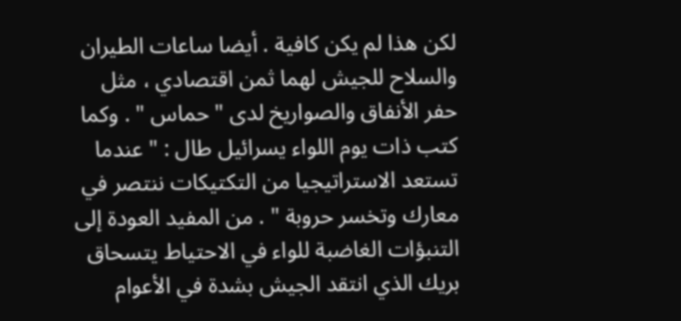لكن هذا لم يكن كافية . أيضا ساعات الطيران والسلاح للجيش لهما ثمن اقتصادي ، مثل حفر الأنفاق والصواريخ لدى " حماس " . وكما كتب ذات يوم اللواء يسرائيل طال : " عندما تستعد الاستراتيجيا من التكتيكات ننتصر في معارك وتخسر حروبة " . من المفيد العودة إلى التنبؤات الغاضبة للواء في الاحتياط يتسحاق بريك الذي انتقد الجيش بشدة في الأعوام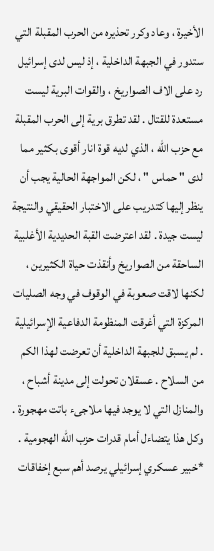الأخيرة ، وعاد وكرر تحذيره من الحرب المقبلة التي ستدور في الجبهة الداخلية ، إذ ليس لدى إسرائيل رد على الاف الصواريخ ، والقوات البرية ليست مستعدة للقتال . لقد تطرق برية إلى الحرب المقبلة مع حزب الله ، الذي لديه قوة انار أقوى بكثير مما لدى " حماس " ، لكن المواجهة الحالية يجب أن ينظر إليها كتدريب على الاختبار الحقيقي والنتيجة ليست جيدة . لقد اعترضت القبة الحديدية الأغلبية الساحقة من الصواريخ وأنقذت حياة الكثيرين ، لكنها لاقت صعوبة في الوقوف في وجه الصليات المركزة التي أغرقت المنظومة الدفاعية الإسرائيلية . لم يسبق للجبهة الداخلية أن تعرضت لهذا الكم من السلاح . عسقلان تحولت إلى مدينة أشباح ، والمنازل التي لا يوجد فيها ملاجىء باتت مهجورة . وكل هذا يتضاءل أمام قدرات حزب الله الهجومية .
*خبير عسكري إسرائيلي يرصد أهم سبع إخفاقات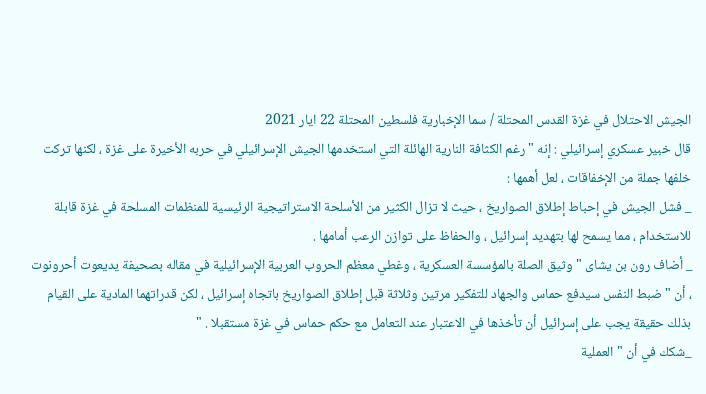الجيش الاحتلال في غزة القدس المحتلة / سما الإخبارية فلسطين المحتلة 22 ايار 2021
قال خبير عسكري إسرائيلي : إنه " رغم الكثافة النارية الهائلة التي استخدمها الجيش الإسرائيلي في حربه الأخيرة على غزة ، لكنها تركت خلفها جملة من الإخفاقات ، لعل أهمها :
_ فشل الجيش في إحباط إطلاق الصواريخ ، حيث لا تزال الكثير من الأسلحة الاستراتيجية الرئيسية للمنظمات المسلحة في غزة قابلة للاستخدام ، مما يسمح لها بتهديد إسرائيل ، والحفاظ على توازن الرعب أمامها .
_ أضاف رون بن يشاى "وثيق الصلة بالمؤسسة العسكرية ، وغطي معظم الحروب العربية الإسرائيلية في مقاله بصحيفة يديعوت أحرونوت ، أن " ضبط النفس سيدفع حماس والجهاد للتفكير مرتين وثلاثة قبل إطلاق الصواريخ باتجاه إسرائيل ، لكن قدراتهما المادية على القيام بذلك حقيقة يجب على إسرائيل أن تأخذها في الاعتبار عند التعامل مع حكم حماس في غزة مستقبلا . "
_شكك في أن " العملية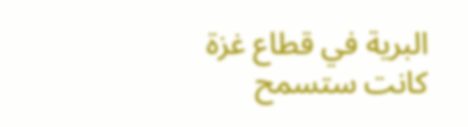البرية في قطاع غزة كانت ستسمح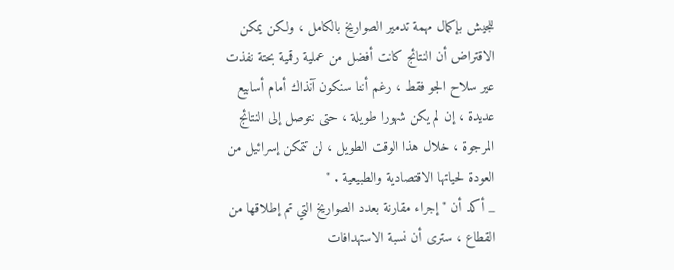للجيش بإكمال مهمة تدمير الصواريخ بالكامل ، ولكن يمكن الاقتراض أن النتائج كانت أفضل من عملية رقمية بحتة نفذت عير سلاح الجو فقط ، رغم أننا سنكون آنذاك أمام أسابيع عديدة ، إن لم يكن شهورا طويلة ، حتى نتوصل إلى النتائج المرجوة ، خلال هذا الوقت الطويل ، لن تتمكن إسرائيل من العودة لحياتها الاقتصادية والطبيعية . "
_ أكد أن " إجراء مقارنة بعدد الصواريخ التي تم إطلاقها من القطاع ، سترى أن نسبة الاستهدافات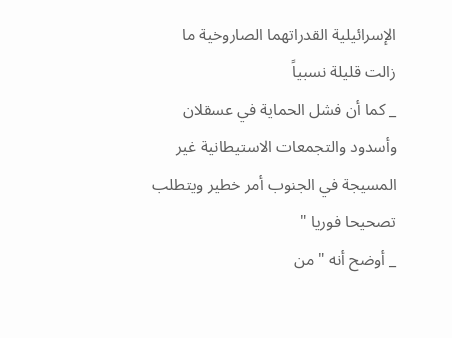الإسرائيلية القدراتهما الصاروخية ما زالت قليلة نسبياً
_ كما أن فشل الحماية في عسقلان وأسدود والتجمعات الاستيطانية غير المسيجة في الجنوب أمر خطير ويتطلب تصحيحا فوريا "
_ أوضح أنه " من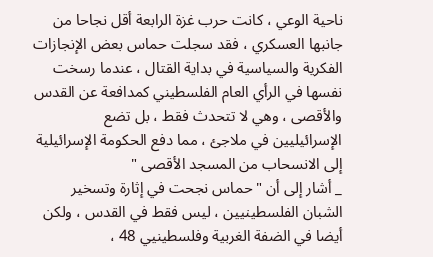ناحية الوعي ، كانت حرب غزة الرابعة أقل نجاحا من جانبها العسكري ، فقد سجلت حماس بعض الإنجازات الفكرية والسياسية في بداية القتال ، عندما رسخت نفسها في الرأي العام الفلسطيني كمدافعة عن القدس والأقصى ، وهي لا تتحدث فقط ، بل تضع الإسرائيليين في ملاجئ ، مما دفع الحكومة الإسرائيلية إلى الانسحاب من المسجد الأقصى "
_ أشار إلى أن " حماس نجحت في إثارة وتسخير الشبان الفلسطينيين ، ليس فقط في القدس ، ولكن أيضا في الضفة الغربية وفلسطينيي 48 ،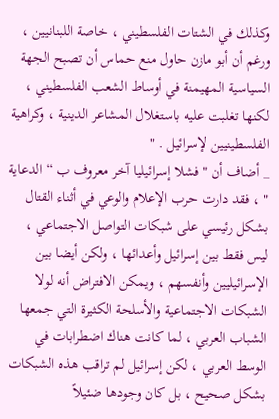وكذلك في الشتات الفلسطيني ، خاصة اللبنانيين ، ورغم أن أبو مازن حاول منع حماس أن تصبح الجهة السياسية المهيمنة في أوساط الشعب الفلسطيني ، لكنها تغلبت عليه باستغلال المشاعر الدينية ، وكراهية الفلسطينيين لإسرائيل . "
_ أضاف أن " فشلا إسرائيليا آخر معروف ب “ الدعاية " ، فقد دارت حرب الإعلام والوعي في أثناء القتال بشكل رئيسي على شبكات التواصل الاجتماعي ، ليس فقط بين إسرائيل وأعدائها ، ولكن أيضا بين الإسرائيليين وأنفسهم ، ويمكن الافتراض أنه لولا الشبكات الاجتماعية والأسلحة الكثيرة التي جمعها الشباب العربي ، لما كانت هناك اضطرابات في الوسط العربي ، لكن إسرائيل لم تراقب هذه الشبكات بشكل صحيح ، بل كان وجودها ضئيلاً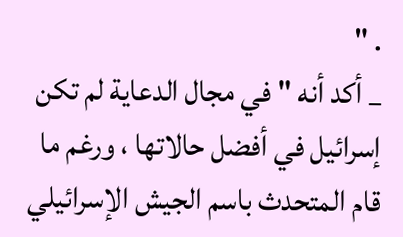. "
_ أكد أنه " في مجال الدعاية لم تكن إسرائيل في أفضل حالاتها ، ورغم ما قام المتحدث باسم الجيش الإسرائيلي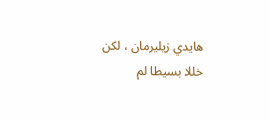هايدي زیلیرمان ، لكن خللا بسيطا لم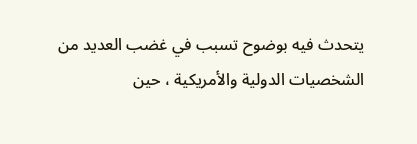يتحدث فيه بوضوح تسبب في غضب العديد من الشخصيات الدولية والأمريكية ، حين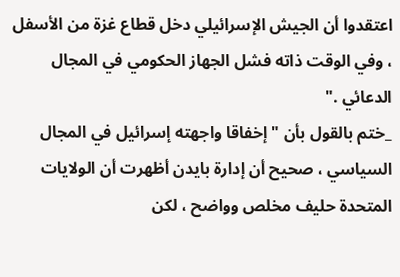اعتقدوا أن الجيش الإسرائيلي دخل قطاع غزة من الأسفل ، وفي الوقت ذاته فشل الجهاز الحكومي في المجال الدعائي ."
_ختم بالقول بأن " إخفاقا واجهته إسرائيل في المجال السياسي ، صحيح أن إدارة بايدن أظهرت أن الولايات المتحدة حليف مخلص وواضح ، لكن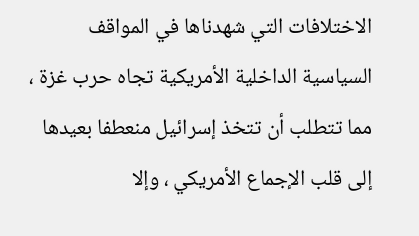الاختلافات التي شهدناها في المواقف السياسية الداخلية الأمريكية تجاه حرب غزة ، مما تتطلب أن تتخذ إسرائيل منعطفا بعيدها إلى قلب الإجماع الأمريكي ، وإلا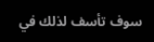سوف تأسف لذلك في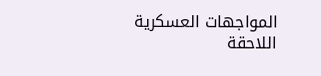المواجهات العسكرية اللاحقة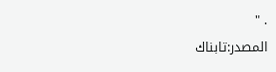. "
المصدر:تابناك